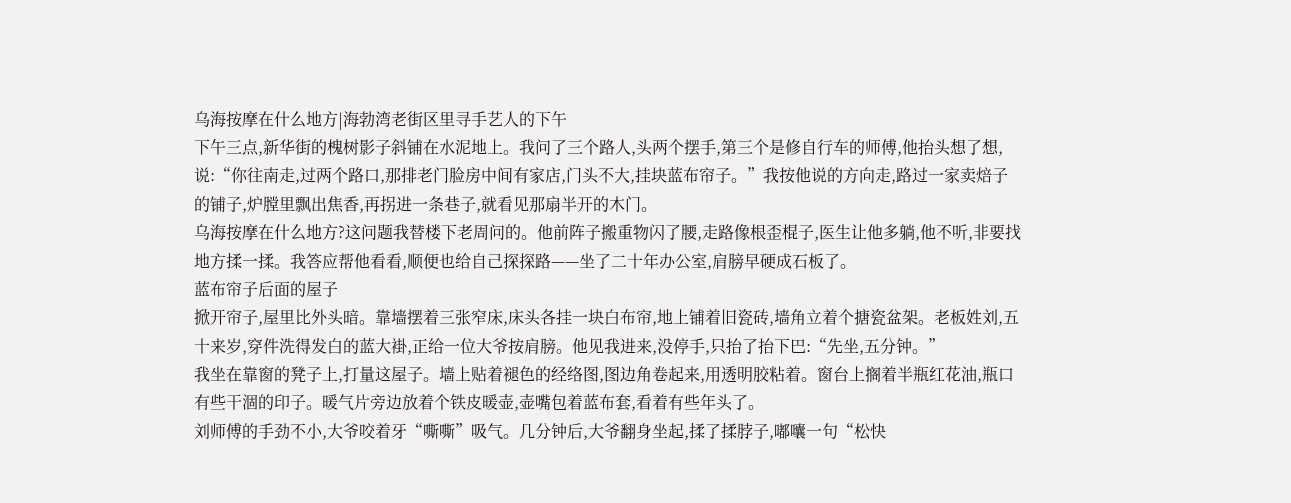乌海按摩在什么地方|海勃湾老街区里寻手艺人的下午
下午三点,新华街的槐树影子斜铺在水泥地上。我问了三个路人,头两个摆手,第三个是修自行车的师傅,他抬头想了想,说:“你往南走,过两个路口,那排老门脸房中间有家店,门头不大,挂块蓝布帘子。”我按他说的方向走,路过一家卖焙子的铺子,炉膛里飘出焦香,再拐进一条巷子,就看见那扇半开的木门。
乌海按摩在什么地方?这问题我替楼下老周问的。他前阵子搬重物闪了腰,走路像根歪棍子,医生让他多躺,他不听,非要找地方揉一揉。我答应帮他看看,顺便也给自己探探路——坐了二十年办公室,肩膀早硬成石板了。
蓝布帘子后面的屋子
掀开帘子,屋里比外头暗。靠墙摆着三张窄床,床头各挂一块白布帘,地上铺着旧瓷砖,墙角立着个搪瓷盆架。老板姓刘,五十来岁,穿件洗得发白的蓝大褂,正给一位大爷按肩膀。他见我进来,没停手,只抬了抬下巴:“先坐,五分钟。”
我坐在靠窗的凳子上,打量这屋子。墙上贴着褪色的经络图,图边角卷起来,用透明胶粘着。窗台上搁着半瓶红花油,瓶口有些干涸的印子。暖气片旁边放着个铁皮暖壶,壶嘴包着蓝布套,看着有些年头了。
刘师傅的手劲不小,大爷咬着牙“嘶嘶”吸气。几分钟后,大爷翻身坐起,揉了揉脖子,嘟囔一句“松快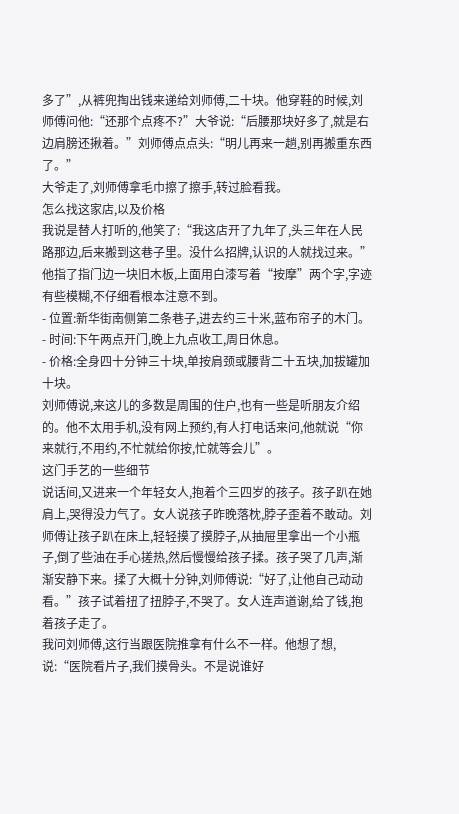多了”,从裤兜掏出钱来递给刘师傅,二十块。他穿鞋的时候,刘师傅问他:“还那个点疼不?”大爷说:“后腰那块好多了,就是右边肩膀还揪着。”刘师傅点点头:“明儿再来一趟,别再搬重东西了。”
大爷走了,刘师傅拿毛巾擦了擦手,转过脸看我。
怎么找这家店,以及价格
我说是替人打听的,他笑了:“我这店开了九年了,头三年在人民路那边,后来搬到这巷子里。没什么招牌,认识的人就找过来。”他指了指门边一块旧木板,上面用白漆写着“按摩”两个字,字迹有些模糊,不仔细看根本注意不到。
- 位置:新华街南侧第二条巷子,进去约三十米,蓝布帘子的木门。
- 时间:下午两点开门,晚上九点收工,周日休息。
- 价格:全身四十分钟三十块,单按肩颈或腰背二十五块,加拔罐加十块。
刘师傅说,来这儿的多数是周围的住户,也有一些是听朋友介绍的。他不太用手机,没有网上预约,有人打电话来问,他就说“你来就行,不用约,不忙就给你按,忙就等会儿”。
这门手艺的一些细节
说话间,又进来一个年轻女人,抱着个三四岁的孩子。孩子趴在她肩上,哭得没力气了。女人说孩子昨晚落枕,脖子歪着不敢动。刘师傅让孩子趴在床上,轻轻摸了摸脖子,从抽屉里拿出一个小瓶子,倒了些油在手心搓热,然后慢慢给孩子揉。孩子哭了几声,渐渐安静下来。揉了大概十分钟,刘师傅说:“好了,让他自己动动看。”孩子试着扭了扭脖子,不哭了。女人连声道谢,给了钱,抱着孩子走了。
我问刘师傅,这行当跟医院推拿有什么不一样。他想了想,说:“医院看片子,我们摸骨头。不是说谁好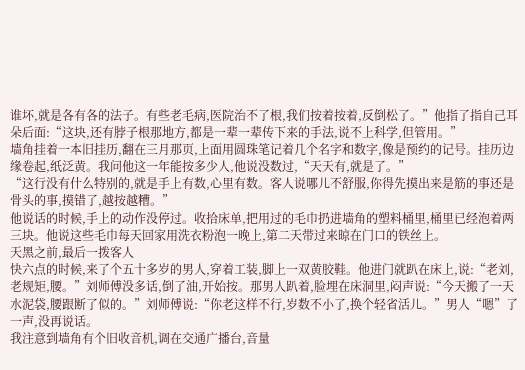谁坏,就是各有各的法子。有些老毛病,医院治不了根,我们按着按着,反倒松了。”他指了指自己耳朵后面:“这块,还有脖子根那地方,都是一辈一辈传下来的手法,说不上科学,但管用。”
墙角挂着一本旧挂历,翻在三月那页,上面用圆珠笔记着几个名字和数字,像是预约的记号。挂历边缘卷起,纸泛黄。我问他这一年能按多少人,他说没数过,“天天有,就是了。”
“这行没有什么特别的,就是手上有数,心里有数。客人说哪儿不舒服,你得先摸出来是筋的事还是骨头的事,摸错了,越按越糟。”
他说话的时候,手上的动作没停过。收拾床单,把用过的毛巾扔进墙角的塑料桶里,桶里已经泡着两三块。他说这些毛巾每天回家用洗衣粉泡一晚上,第二天带过来晾在门口的铁丝上。
天黑之前,最后一拨客人
快六点的时候,来了个五十多岁的男人,穿着工装,脚上一双黄胶鞋。他进门就趴在床上,说:“老刘,老规矩,腰。”刘师傅没多话,倒了油,开始按。那男人趴着,脸埋在床洞里,闷声说:“今天搬了一天水泥袋,腰跟断了似的。”刘师傅说:“你老这样不行,岁数不小了,换个轻省活儿。”男人“嗯”了一声,没再说话。
我注意到墙角有个旧收音机,调在交通广播台,音量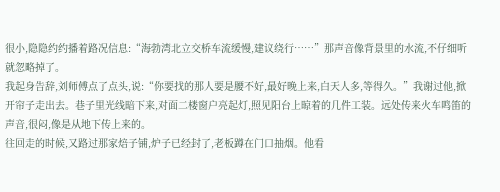很小,隐隐约约播着路况信息:“海勃湾北立交桥车流缓慢,建议绕行……”那声音像背景里的水流,不仔细听就忽略掉了。
我起身告辞,刘师傅点了点头,说:“你要找的那人要是腰不好,最好晚上来,白天人多,等得久。”我谢过他,掀开帘子走出去。巷子里光线暗下来,对面二楼窗户亮起灯,照见阳台上晾着的几件工装。远处传来火车鸣笛的声音,很闷,像是从地下传上来的。
往回走的时候,又路过那家焙子铺,炉子已经封了,老板蹲在门口抽烟。他看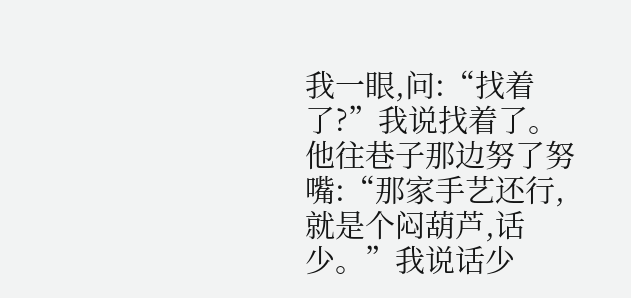我一眼,问:“找着了?”我说找着了。他往巷子那边努了努嘴:“那家手艺还行,就是个闷葫芦,话少。”我说话少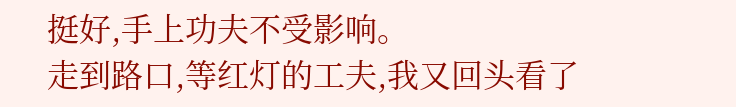挺好,手上功夫不受影响。
走到路口,等红灯的工夫,我又回头看了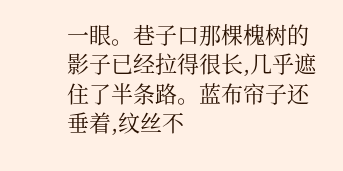一眼。巷子口那棵槐树的影子已经拉得很长,几乎遮住了半条路。蓝布帘子还垂着,纹丝不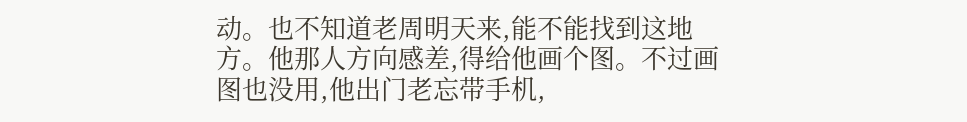动。也不知道老周明天来,能不能找到这地方。他那人方向感差,得给他画个图。不过画图也没用,他出门老忘带手机,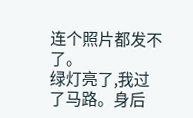连个照片都发不了。
绿灯亮了,我过了马路。身后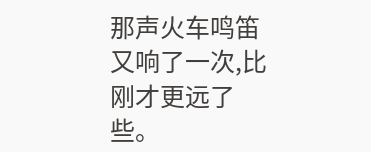那声火车鸣笛又响了一次,比刚才更远了些。